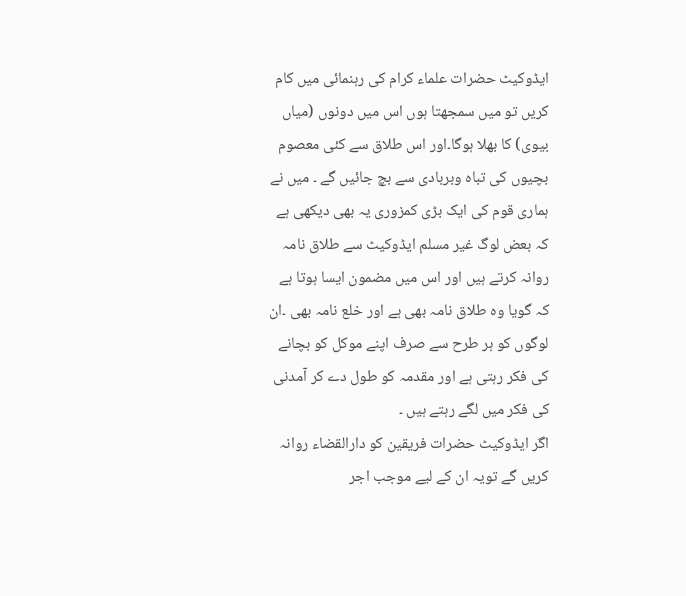ایڈوکیٹ حضرات علماء کرام کی رہنمائی میں کام کریں تو میں سمجھتا ہوں اس میں دونوں (میاں بیوی) کا بھلا ہوگا۔اور اس طلاق سے کئی معصوم بچیوں کی تباہ وبربادی سے بچ جائیں گے ۔ میں نے ہماری قوم کی ایک بڑی کمزوری یہ بھی دیکھی ہے کہ بعض لوگ غیر مسلم ایڈوکیٹ سے طلاق نامہ روانہ کرتے ہیں اور اس میں مضمون ایسا ہوتا ہے کہ گویا وہ طلاق نامہ بھی ہے اور خلع نامہ بھی ۔ان لوگوں کو ہر طرح سے صرف اپنے موکل کو بچانے کی فکر رہتی ہے اور مقدمہ کو طول دے کر آمدنی کی فکر میں لگے رہتے ہیں ۔
اگر ایڈوکیٹ حضرات فریقین کو دارالقضاء روانہ کریں گے تویہ ان کے لیے موجب اجر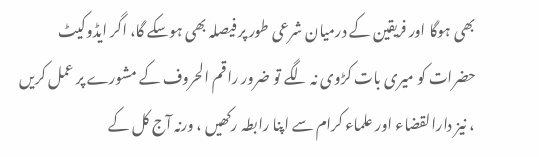بھی ہوگا اور فریقین کے درمیان شرعی طور پر فیصلہ بھی ہوسکے گا، اگر ایڈوکیٹ حضرات کو میری بات کڑوی نہ لگے تو ضرور راقم الحروف کے مشورے پر عمل کریں ، نیز دارالقضاء اور علماء کرام سے اپنا رابطہ رکھیں ، ورنہ آج کل کے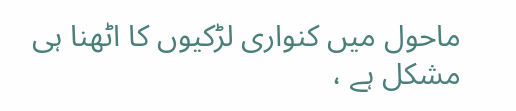ماحول میں کنواری لڑکیوں کا اٹھنا ہی مشکل ہے ،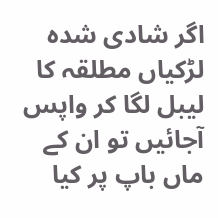اگر شادی شدہ لڑکیاں مطلقہ کا لیبل لگا کر واپس آجائیں تو ان کے ماں باپ پر کیا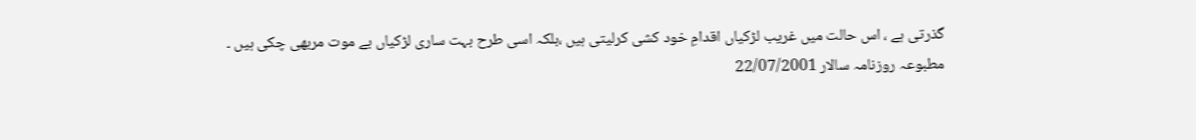گذرتی ہے ، اس حالت میں غریب لڑکیاں اقدامِ خود کشی کرلیتی ہیں ،بلکہ اسی طرح بہت ساری لڑکیاں بے موت مربھی چکی ہیں ۔
مطبوعہ روزنامہ سالار 22/07/2001